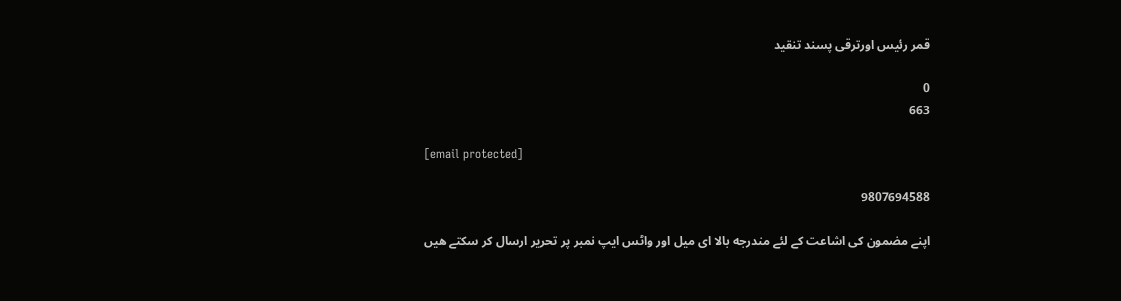قمر رئیس اورترقی پسند تنقید

0
663

[email protected]

9807694588

اپنے مضمون كی اشاعت كے لئے مندرجه بالا ای میل اور واٹس ایپ نمبر پر تحریر ارسال كر سكتے هیں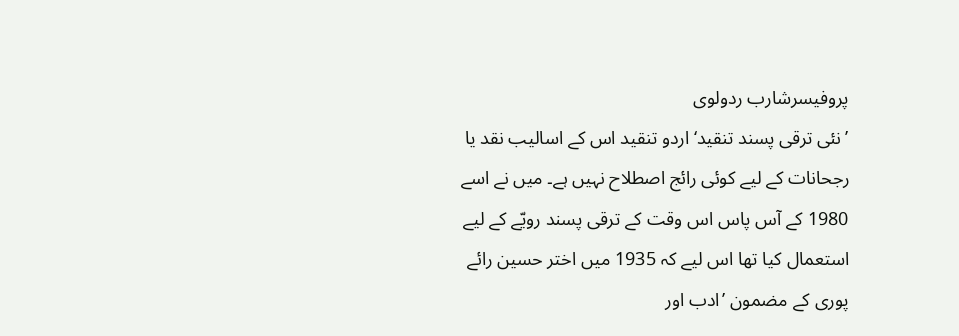پروفیسرشارب ردولوی
’نئی ترقی پسند تنقید‘ اردو تنقید اس کے اسالیب نقد یا رجحانات کے لیے کوئی رائج اصطلاح نہیں ہے۔ میں نے اسے 1980 کے آس پاس اس وقت کے ترقی پسند رویّے کے لیے استعمال کیا تھا اس لیے کہ 1935 میں اختر حسین رائے پوری کے مضمون ’ادب اور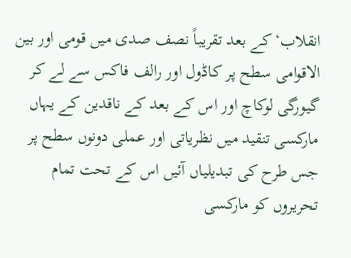انقلاب‘ کے بعد تقریباً نصف صدی میں قومی اور بین الاقوامی سطح پر کاڈول اور رالف فاکس سے لے کر گیورگی لوکاچ اور اس کے بعد کے ناقدین کے یہاں مارکسی تنقید میں نظریاتی اور عملی دونوں سطح پر جس طرح کی تبدیلیاں آئیں اس کے تحت تمام تحریروں کو مارکسی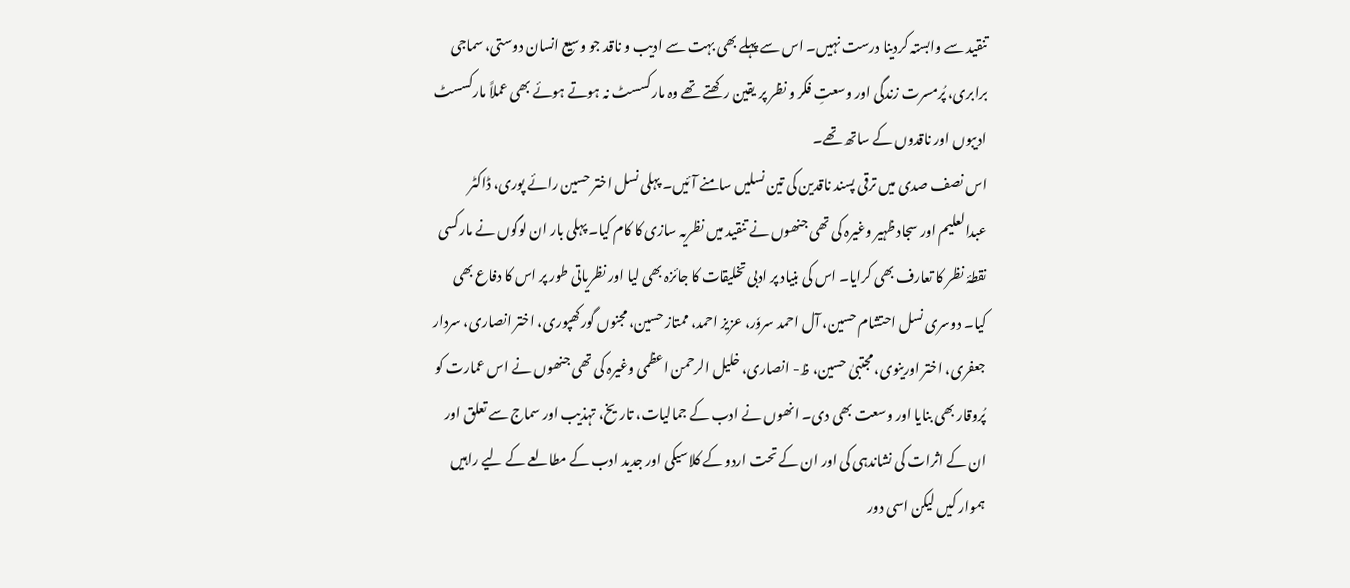تنقید سے وابستہ کردینا درست نہیں۔ اس سے پہلے بھی بہت سے ادیب و ناقد جو وسیع انسان دوستی، سماجی برابری، پُرمسرت زندگی اور وسعتِ فکر و نظر پر یقین رکھتے تھے وہ مارکسسٹ نہ ہوتے ہوئے بھی عملاً مارکسسٹ ادیبوں اور ناقدوں کے ساتھ تھے۔
اس نصف صدی میں ترقی پسند ناقدین کی تین نسلیں سامنے آئیں۔ پہلی نسل اختر حسین رائے پوری، ڈاکٹر عبدالعلیم اور سجاد ظہیر وغیرہ کی تھی جنھوں نے تنقید میں نظریہ سازی کا کام کیا۔ پہلی بار ان لوگوں نے مارکسی نقطۂ نظر کا تعارف بھی کرایا۔ اس کی بنیاد پر ادبی تخلیقات کا جائزہ بھی لیا اور نظریاتی طور پر اس کا دفاع بھی کیا۔ دوسری نسل احتشام حسین، آل احمد سروٗر، عزیز احمد، ممتاز حسین، مجنوں گورکھپوری، اختر انصاری، سردار جعفری، اختر اورینوی، مجتبیٰ حسین، ظ- انصاری، خلیل الرحمن اعظمی وغیرہ کی تھی جنھوں نے اس عمارت کو پُروقار بھی بنایا اور وسعت بھی دی۔ انھوں نے ادب کے جمالیات، تاریخ، تہذیب اور سماج سے تعلق اور ان کے اثرات کی نشاندہی کی اور ان کے تحت اردو کے کلاسیکی اور جدید ادب کے مطالعے کے لیے راہیں ہموار کیں لیکن اسی دور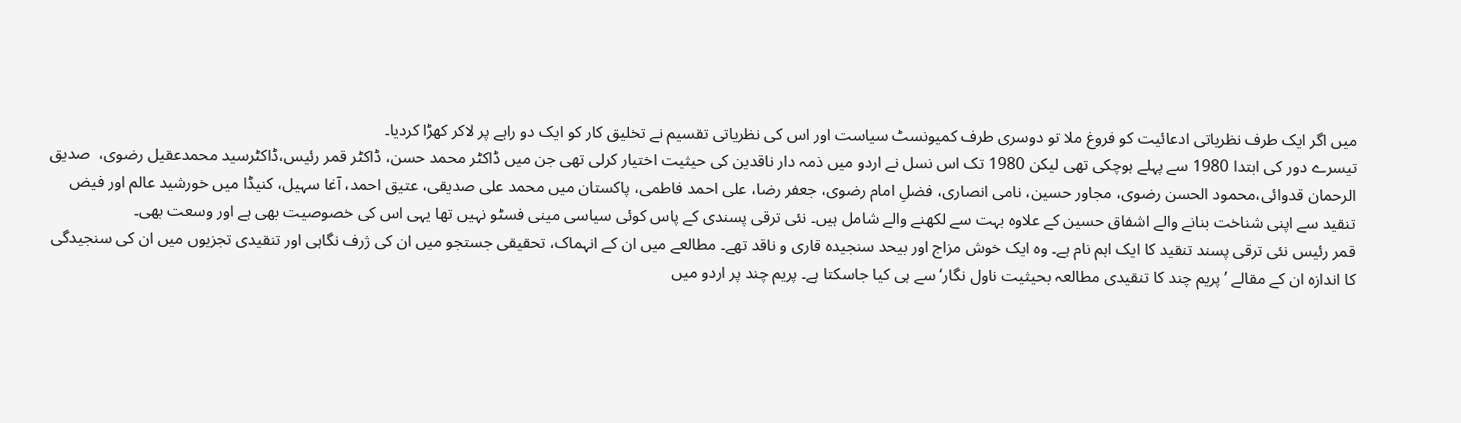میں اگر ایک طرف نظریاتی ادعائیت کو فروغ ملا تو دوسری طرف کمیونسٹ سیاست اور اس کی نظریاتی تقسیم نے تخلیق کار کو ایک دو راہے پر لاکر کھڑا کردیا۔
تیسرے دور کی ابتدا 1980 سے پہلے ہوچکی تھی لیکن 1980 تک اس نسل نے اردو میں ذمہ دار ناقدین کی حیثیت اختیار کرلی تھی جن میں ڈاکٹر محمد حسن، ڈاکٹر قمر رئیس،ڈاکٹرسید محمدعقیل رضوی،  صدیق الرحمان قدوائی،محمود الحسن رضوی، مجاور حسین، نامی انصاری، فضلِ امام رضوی، جعفر رضا، علی احمد فاطمی، پاکستان میں محمد علی صدیقی، عتیق احمد، آغا سہیل، کنیڈا میں خورشید عالم اور فیض تنقید سے اپنی شناخت بنانے والے اشفاق حسین کے علاوہ بہت سے لکھنے والے شامل ہیں۔ نئی ترقی پسندی کے پاس کوئی سیاسی مینی فسٹو نہیں تھا یہی اس کی خصوصیت بھی ہے اور وسعت بھی۔
قمر رئیس نئی ترقی پسند تنقید کا ایک اہم نام ہے۔ وہ ایک خوش مزاج اور بیحد سنجیدہ قاری و ناقد تھے۔ مطالعے میں ان کے انہماک، تحقیقی جستجو میں ان کی ژرف نگاہی اور تنقیدی تجزیوں میں ان کی سنجیدگی کا اندازہ ان کے مقالے ’پریم چند کا تنقیدی مطالعہ بحیثیت ناول نگار‘ سے ہی کیا جاسکتا ہے۔ پریم چند پر اردو میں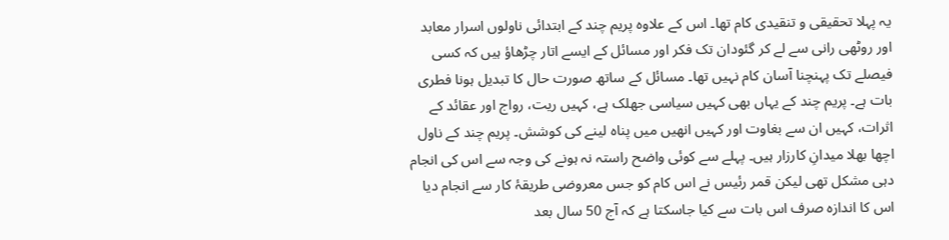یہ پہلا تحقیقی و تنقیدی کام تھا۔ اس کے علاوہ پریم چند کے ابتدائی ناولوں اسرار معابد اور روٹھی رانی سے لے کر گئودان تک فکر اور مسائل کے ایسے اتار چڑھاؤ ہیں کہ کسی فیصلے تک پہنچنا آسان کام نہیں تھا۔ مسائل کے ساتھ صورت حال کا تبدیل ہونا فطری بات ہے۔ پریم چند کے یہاں بھی کہیں سیاسی جھلک ہے، کہیں ریت، رواج اور عقائد کے اثرات، کہیں ان سے بغاوت اور کہیں انھیں میں پناہ لینے کی کوشش۔ پریم چند کے ناول اچھا بھلا میدانِ کارزار ہیں۔ پہلے سے کوئی واضح راستہ نہ ہونے کی وجہ سے اس کی انجام دہی مشکل تھی لیکن قمر رئیس نے اس کام کو جس معروضی طریقۂ کار سے انجام دیا اس کا اندازہ صرف اس بات سے کیا جاسکتا ہے کہ آج 50 سال بعد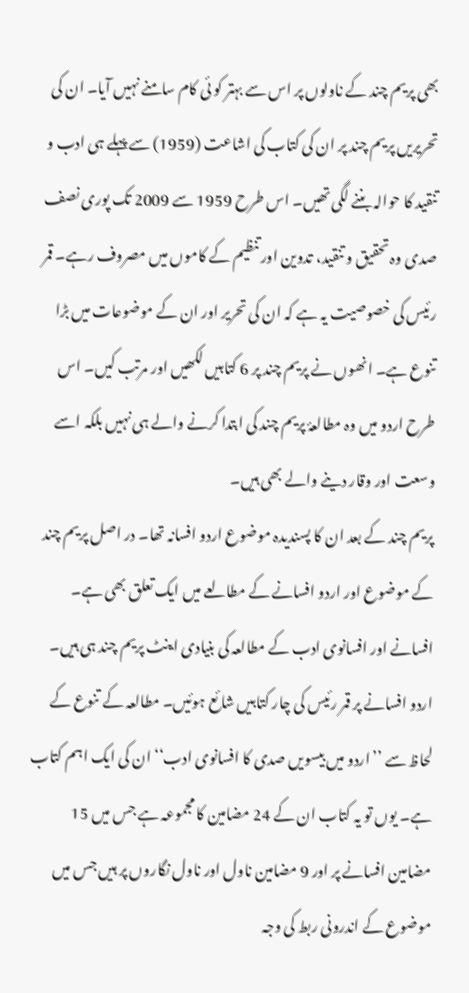بھی پریم چند کے ناولوں پر اس سے بہتر کو ئی کام سامنے نہیں آیا۔ ان کی تحریریں پریم چند پر ان کی کتاب کی اشاعت (1959) سے پہلے ہی ادب و تنقید کا حوالہ بننے لگی تھیں۔ اس طرح 1959 سے 2009 تک پوری نصف صدی وہ تحقیق و تنقید، تدوین اور تنظیم کے کاموں میں مصروف رہے۔ قمر رئیس کی خصوصیت یہ ہے کہ ان کی تحریر اور ان کے موضوعات میں بڑا تنوع ہے۔ انھوں نے پریم چند پر 6 کتابیں لکھیں اور مرتب کیں۔ اس طرح اردو میں وہ مطالعۂ پریم چند کی ابتدا کرنے والے ہی نہیں بلکہ اسے وسعت اور وقار دینے والے بھی ہیں۔
پریم چند کے بعد ان کا پسندیدہ موضوع اردو افسانہ تھا۔ در اصل پریم چند کے موضوع اور اردو افسانے کے مطالعے میں ایک تعلق بھی ہے۔ افسانے اور افسانوی ادب کے مطالعہ کی بنیادی اینٹ پریم چند ہی ہیں۔ اردو افسانے پر قمر رئیس کی چار کتابیں شائع ہوئیں۔ مطالعہ کے تنوع کے لحاظ سے ’’اردو میں بیسویں صدی کا افسانوی ادب‘‘ ان کی ایک اہم کتاب ہے۔ یوں تو یہ کتاب ان کے 24 مضامین کا مجموعہ ہے جس میں 15 مضامین افسانے پر اور 9 مضامین ناول اور ناول نگاروں پر ہیں جس میں موضوع کے اندرونی ربط کی وجہ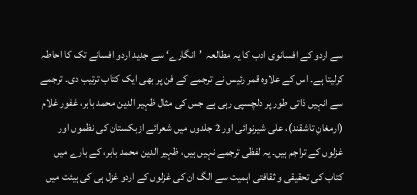سے اردو کے افسانوی ادب کا یہ مطالعہ  ’انگارے‘ سے جدید اردو افسانے تک کا احاطہ کرلیتا ہے۔ اس کے علاوہ قمر رئیس نے ترجمے کے فن پر بھی ایک کتاب ترتیب دی۔ ترجمے سے انہیں ذاتی طور پر دلچسپی رہی ہے جس کی مثال ظہیر الدین محمد بابر، غفور غلام (ارمغانِ تاشقند)، علی شیرنوائی اور 2 جلدوں میں شعرائے ازبکستان کی نظموں اور غزلوں کے تراجم ہیں۔ یہ لفظی ترجمے نہیں ہیں، ظہیر الدین محمد بابر، کے بارے میں کتاب کی تحقیقی و ثقافتی اہمیت سے الگ ان کی غزلوں کے اردو غزل ہی کی ہیئت میں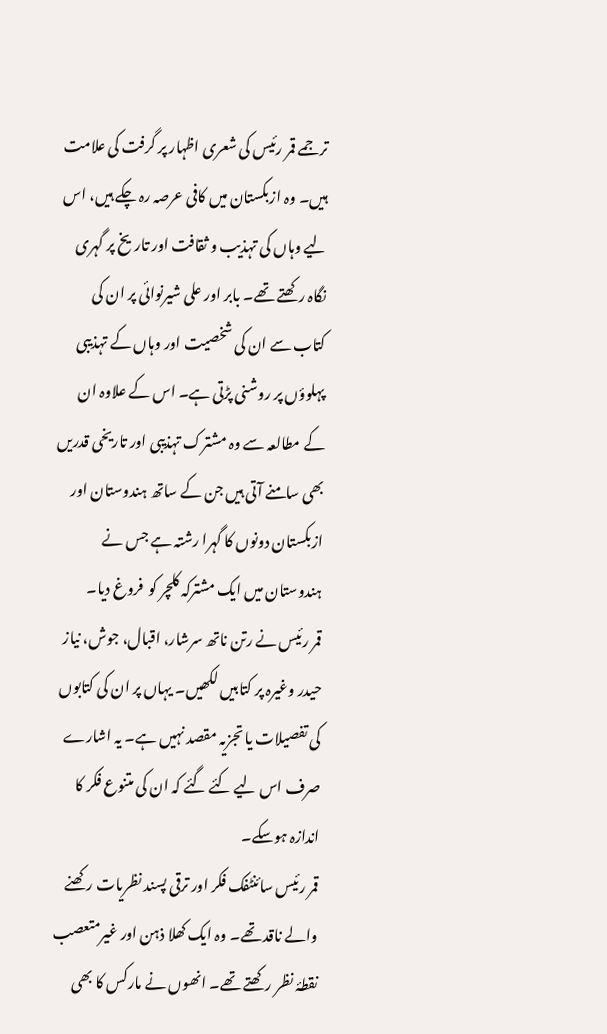ترجمے قمر رئیس کی شعری اظہار پر گرفت کی علامت ہیں۔ وہ ازبکستان میں کافی عرصہ رہ چکے ہیں، اس لیے وہاں کی تہذیب و ثقافت اور تاریخ پر گہری نگاہ رکھتے تھے۔ بابر اور علی شیرنوائی پر ان کی کتاب سے ان کی شخصیت اور وہاں کے تہذیبی پہلوؤں پر روشنی پڑتی ہے۔ اس کے علاوہ ان کے مطالعہ سے وہ مشترک تہذیبی اور تاریخی قدریں بھی سامنے آتی ہیں جن کے ساتھ ہندوستان اور ازبکستان دونوں کا گہرا رشتہ ہے جس نے ہندوستان میں ایک مشترکہ کلچر کو  فروغ دیا۔
قمر رئیس نے رتن ناتھ سرشار، اقبال، جوش، نیاز حیدر وغیرہ پر کتابیں لکھیں۔ یہاں پر ان کی کتابوں کی تفصیلات یا تجزیہ مقصد نہیں ہے۔ یہ اشارے صرف اس لیے کئے گئے کہ ان کی متنوع فکر کا اندازہ ہوسکے۔
قمر رئیس سائنٹفک فکر اور ترقی پسند نظریات رکھنے والے ناقد تھے۔ وہ ایک کھلا ذہن اور غیرمتعصب نقطۂ نظر رکھتے تھے۔ انھوں نے مارکس کا بھی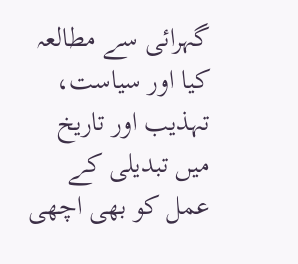گہرائی سے مطالعہ کیا اور سیاست، تہذیب اور تاریخ میں تبدیلی کے عمل کو بھی اچھی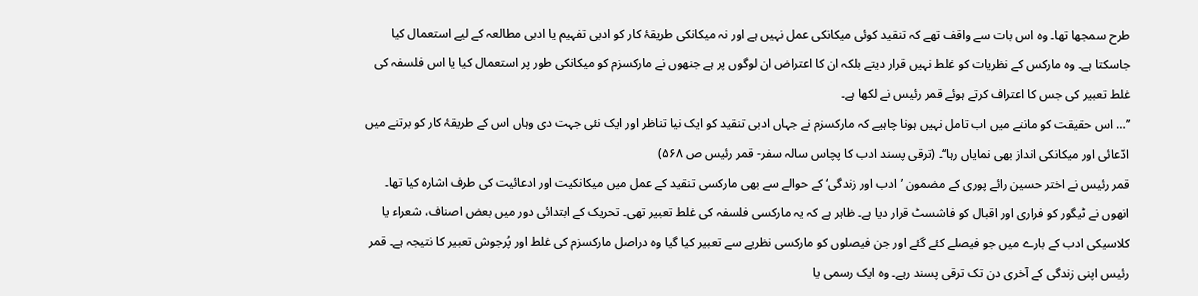طرح سمجھا تھا۔ وہ اس بات سے واقف تھے کہ تنقید کوئی میکانکی عمل نہیں ہے اور نہ میکانکی طریقۂ کار کو ادبی تفہیم یا ادبی مطالعہ کے لیے استعمال کیا جاسکتا ہے۔ وہ مارکس کے نظریات کو غلط نہیں قرار دیتے بلکہ ان کا اعتراض ان لوگوں پر ہے جنھوں نے مارکسزم کو میکانکی طور پر استعمال کیا یا اس فلسفہ کی غلط تعبیر کی جس کا اعتراف کرتے ہوئے قمر رئیس نے لکھا ہے۔
’’… اس حقیقت کو ماننے میں اب تامل نہیں ہونا چاہیے کہ مارکسزم نے جہاں ادبی تنقید کو ایک نیا تناظر اور ایک نئی جہت دی وہاں اس کے طریقۂ کار کو برتنے میں ادّعائی اور میکانکی انداز بھی نمایاں رہا‘‘۔ (ترقی پسند ادب کا پچاس سالہ سفر- قمر رئیس ص ۵۶۸)
قمر رئیس نے اختر حسین رائے پوری کے مضمون ’ادب اور زندگی‘ کے حوالے سے بھی مارکسی تنقید کے عمل میں میکانکیت اور ادعائیت کی طرف اشارہ کیا تھا۔ انھوں نے ٹیگور کو فراری اور اقبال کو فاشسٹ قرار دیا ہے۔ ظاہر ہے کہ یہ مارکسی فلسفہ کی غلط تعبیر تھی۔ تحریک کے ابتدائی دور میں بعض اصناف، شعراء یا کلاسیکی ادب کے بارے میں جو فیصلے کئے گئے اور جن فیصلوں کو مارکسی نظریے سے تعبیر کیا گیا وہ دراصل مارکسزم کی غلط اور پُرجوش تعبیر کا نتیجہ ہے۔ قمر رئیس اپنی زندگی کے آخری دن تک ترقی پسند رہے۔ وہ ایک رسمی یا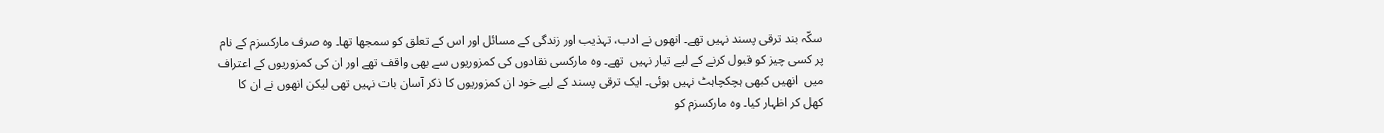سکّہ بند ترقی پسند نہیں تھے۔ انھوں نے ادب، تہذیب اور زندگی کے مسائل اور اس کے تعلق کو سمجھا تھا۔ وہ صرف مارکسزم کے نام پر کسی چیز کو قبول کرنے کے لیے تیار نہیں  تھے۔ وہ مارکسی نقادوں کی کمزوریوں سے بھی واقف تھے اور ان کی کمزوریوں کے اعتراف میں  انھیں کبھی ہچکچاہٹ نہیں ہوئی۔ ایک ترقی پسند کے لیے خود ان کمزوریوں کا ذکر آسان بات نہیں تھی لیکن انھوں نے ان کا کھل کر اظہار کیا۔ وہ مارکسزم کو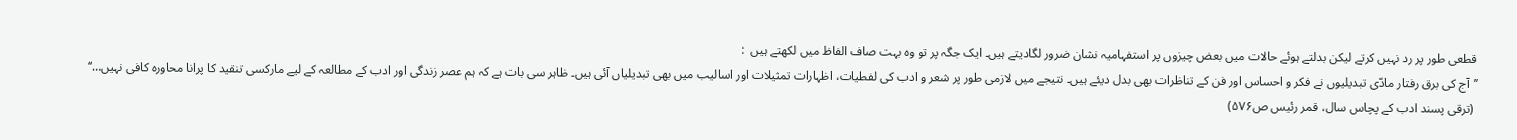قطعی طور پر رد نہیں کرتے لیکن بدلتے ہوئے حالات میں بعض چیزوں پر استفہامیہ نشان ضرور لگادیتے ہیں۔ ایک جگہ پر تو وہ بہت صاف الفاظ میں لکھتے ہیں  :
’’آج کی برق رفتار مادّی تبدیلیوں نے فکر و احساس اور فن کے تناظرات بھی بدل دیئے ہیں۔ نتیجے میں لازمی طور پر شعر و ادب کی لفطیات، اظہارات تمثیلات اور اسالیب میں بھی تبدیلیاں آئی ہیں۔ ظاہر سی بات ہے کہ ہم عصر زندگی اور ادب کے مطالعہ کے لیے مارکسی تنقید کا پرانا محاورہ کافی نہیں…‘‘
 (ترقی پسند ادب کے پچاس سال، قمر رئیس ص۵۷۶)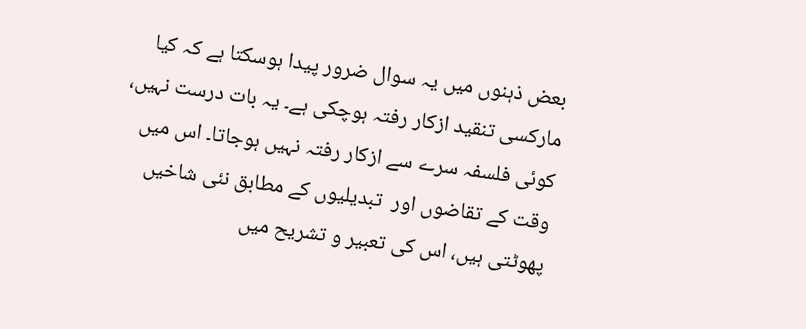بعض ذہنوں میں یہ سوال ضرور پیدا ہوسکتا ہے کہ کیا مارکسی تنقید ازکار رفتہ ہوچکی ہے۔ یہ بات درست نہیں، کوئی فلسفہ سرے سے ازکار رفتہ نہیں ہوجاتا۔ اس میں وقت کے تقاضوں اور  تبدیلیوں کے مطابق نئی شاخیں پھوٹتی ہیں، اس کی تعبیر و تشریح میں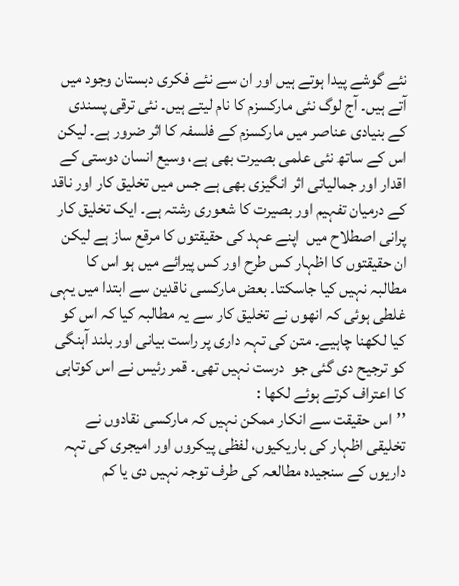نئے گوشے پیدا ہوتے ہیں اور ان سے نئے فکری دبستان وجود میں آتے ہیں۔ آج لوگ نئی مارکسزم کا نام لیتے ہیں۔ نئی ترقی پسندی کے بنیادی عناصر میں مارکسزم کے فلسفہ کا اثر ضرور ہے۔ لیکن اس کے ساتھ نئی علمی بصیرت بھی ہے، وسیع انسان دوستی کے اقدار اور جمالیاتی اثر انگیزی بھی ہے جس میں تخلیق کار اور ناقد کے درمیان تفہیم اور بصیرت کا شعوری رشتہ ہے۔ ایک تخلیق کار پرانی اصطلاح میں  اپنے عہد کی حقیقتوں کا مرقع ساز ہے لیکن ان حقیقتوں کا اظہار کس طرح اور کس پیرائے میں ہو اس کا مطالبہ نہیں کیا جاسکتا۔ بعض مارکسی ناقدین سے ابتدا میں یہی غلطی ہوئی کہ انھوں نے تخلیق کار سے یہ مطالبہ کیا کہ اس کو کیا لکھنا چاہیے۔ متن کی تہہ داری پر راست بیانی اور بلند آہنگی کو ترجیح دی گئی جو  درست نہیں تھی۔ قمر رئیس نے اس کوتاہی کا اعتراف کرتے ہوئے لکھا :
’’اس حقیقت سے انکار ممکن نہیں کہ مارکسی نقادوں نے تخلیقی اظہار کی باریکیوں، لفظی پیکروں اور امیجری کی تہہ داریوں کے سنجیدہ مطالعہ کی طرف توجہ نہیں دی یا کم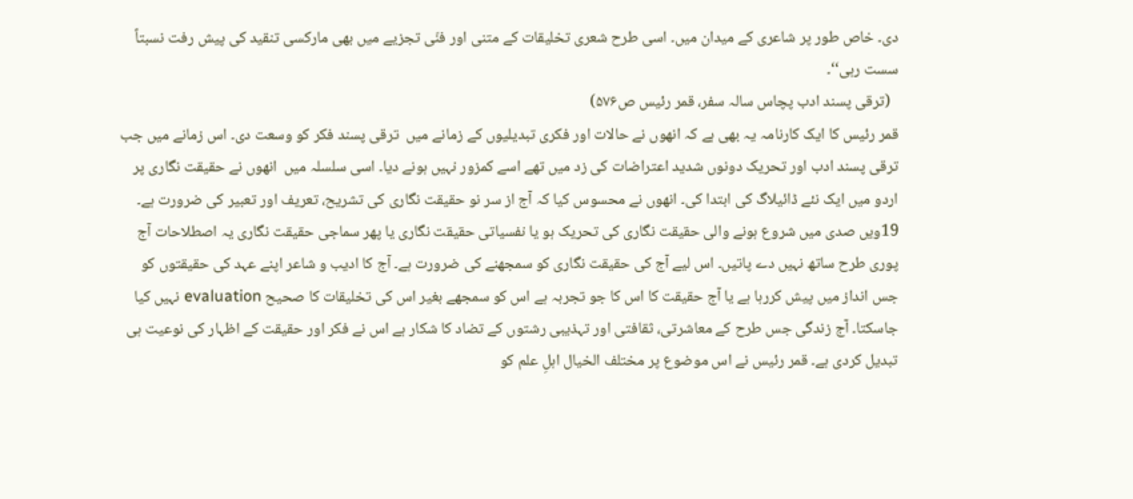دی۔ خاص طور پر شاعری کے میدان میں۔ اسی طرح شعری تخلیقات کے متنی اور فنّی تجزیے میں بھی مارکسی تنقید کی پیش رفت نسبتاً سست رہی‘‘۔
  (ترقی پسند ادب پچاس سالہ سفر، قمر رئیس ص۵۷۶)
قمر رئیس کا ایک کارنامہ یہ بھی ہے کہ انھوں نے حالات اور فکری تبدیلیوں کے زمانے میں  ترقی پسند فکر کو وسعت دی۔ اس زمانے میں جب ترقی پسند ادب اور تحریک دونوں شدید اعتراضات کی زد میں تھے اسے کمزور نہیں ہونے دیا۔ اسی سلسلہ میں  انھوں نے حقیقت نگاری پر اردو میں ایک نئے ڈائیلاگ کی ابتدا کی۔ انھوں نے محسوس کیا کہ آج از سر نو حقیقت نگاری کی تشریح، تعریف اور تعبیر کی ضرورت ہے۔ 19ویں صدی میں شروع ہونے والی حقیقت نگاری کی تحریک ہو یا نفسیاتی حقیقت نگاری یا پھر سماجی حقیقت نگاری یہ اصطلاحات آج پوری طرح ساتھ نہیں دے پاتیں۔ اس لیے آج کی حقیقت نگاری کو سمجھنے کی ضرورت ہے۔ آج کا ادیب و شاعر اپنے عہد کی حقیقتوں کو جس انداز میں پیش کررہا ہے یا آج حقیقت کا اس کا جو تجربہ ہے اس کو سمجھے بغیر اس کی تخلیقات کا صحیح evaluation نہیں کیا جاسکتا۔ آج زندگی جس طرح کے معاشرتی، ثقافتی اور تہذیبی رشتوں کے تضاد کا شکار ہے اس نے فکر اور حقیقت کے اظہار کی نوعیت ہی تبدیل کردی ہے۔ قمر رئیس نے اس موضوع پر مختلف الخیال اہلِ علم کو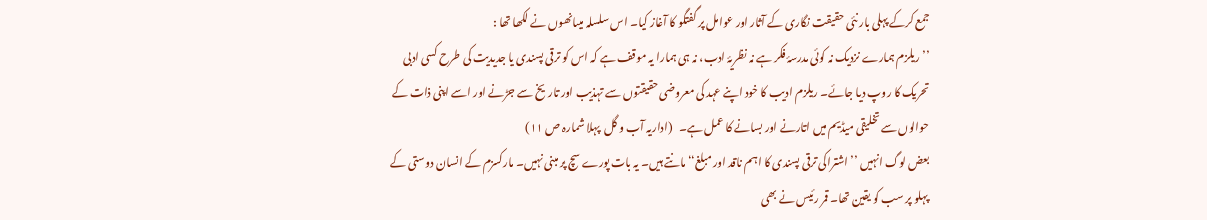جمع کرکے پہلی بار نئی حقیقت نگاری کے آثار اور عوامل پر گفتگو کا آغاز کیا۔ اس سلسلہ میںانھوں نے لکھا تھا :
’’ریلزم ہمارے نزدیک نہ کوئی مدرسۂ فکر ہے نہ نظریۂ ادب، نہ ہی ہمارا یہ موقف ہے کہ اس کو ترقی پسندی یا جدیدیت کی طرح کسی ادبی تحریک کا روپ دیا جائے۔ ریلزم ادیب کا خود اپنے عہد کی معروضی حقیقتوں سے تہذیب اور تاریخ سے جڑنے اور اسے اپنی ذات کے حوالوں سے تخلیقی میڈیم میں اتارنے اور بسانے کا عمل ہے۔   (اداریہ آب و گل  پہلا شمارہ ص ۱۱)
بعض لوگ انہیں ’’اشتراکی ترقی پسندی کا اہم ناقد اور مبلغ‘‘ مانتے ہیں۔ یہ بات پورے سچ پر مبنی نہیں۔ مارکسزم کے انسان دوستی کے پہلو پر سب کو یقین تھا۔ قمر رئیس نے بھی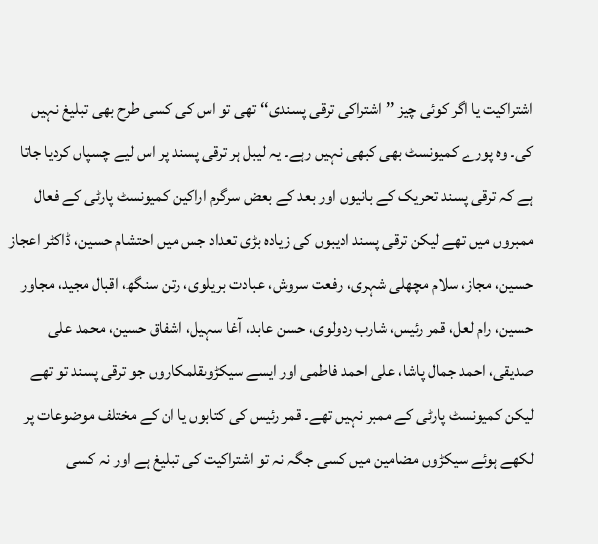اشتراکیت یا اگر کوئی چیز ’’اشتراکی ترقی پسندی‘‘ تھی تو اس کی کسی طرح بھی تبلیغ نہیں  کی۔ وہ پورے کمیونسٹ بھی کبھی نہیں رہے۔ یہ لیبل ہر ترقی پسند پر اس لیے چسپاں کردیا جاتا ہے کہ ترقی پسند تحریک کے بانیوں اور بعد کے بعض سرگرم اراکین کمیونسٹ پارٹی کے فعال ممبروں میں تھے لیکن ترقی پسند ادیبوں کی زیادہ بڑی تعداد جس میں احتشام حسین، ڈاکٹر اعجاز حسین، مجاز، سلام مچھلی شہری، رفعت سروش، عبادت بریلوی، رتن سنگھ، اقبال مجید، مجاور حسین، رام لعل، قمر رئیس، شارب ردولوی، حسن عابد، آغا سہیل، اشفاق حسین، محمد علی صدیقی، احمد جمال پاشا، علی احمد فاطمی اور ایسے سیکڑوںقلمکاروں جو ترقی پسند تو تھے لیکن کمیونسٹ پارٹی کے ممبر نہیں تھے۔ قمر رئیس کی کتابوں یا ان کے مختلف موضوعات پر لکھے ہوئے سیکڑوں مضامین میں کسی جگہ نہ تو اشتراکیت کی تبلیغ ہے اور نہ کسی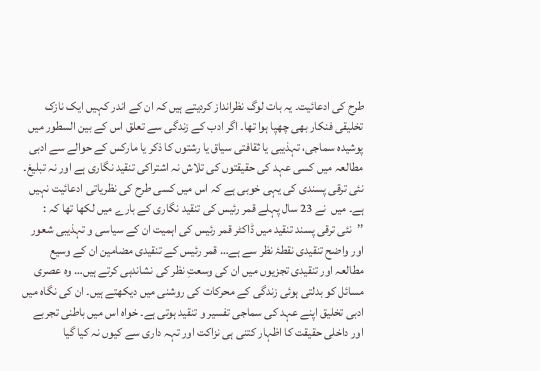طرح کی ادعائیت۔ یہ بات لوگ نظرانداز کردیتے ہیں کہ ان کے اندر کہیں ایک نازک تخلیقی فنکار بھی چھپا ہوا تھا۔ اگر ادب کے زندگی سے تعلق اس کے بین السطور میں  پوشیدہ سماجی، تہذیبی یا ثقافتی سیاق یا رشتوں کا ذکر یا مارکس کے حوالے سے ادبی مطالعہ میں کسی عہد کی حقیقتوں کی تلاش نہ اشتراکی تنقید نگاری ہے اور نہ تبلیغ۔
نئی ترقی پسندی کی یہی خوبی ہے کہ اس میں کسی طرح کی نظریاتی ادعائیت نہیں ہے۔ میں  نے 23 سال پہلے قمر رئیس کی تنقید نگاری کے بارے میں لکھا تھا کہ :
’’نئی ترقی پسند تنقید میں ڈاکٹر قمر رئیس کی اہمیت ان کے سیاسی و تہذیبی شعور اور واضح تنقیدی نقطۂ نظر سے ہے… قمر رئیس کے تنقیدی مضامین ان کے وسیع مطالعہ اور تنقیدی تجزیوں میں ان کی وسعتِ نظر کی نشاندہی کرتے ہیں… وہ عصری مسائل کو بدلتی ہوئی زندگی کے محرکات کی روشنی میں دیکھتے ہیں۔ ان کی نگاہ میں ادبی تخلیق اپنے عہد کی سماجی تفسیر و تنقید ہوتی ہے۔ خواہ اس میں باطنی تجربے اور داخلی حقیقت کا اظہار کتنی ہی نزاکت اور تہہ داری سے کیوں نہ کیا گیا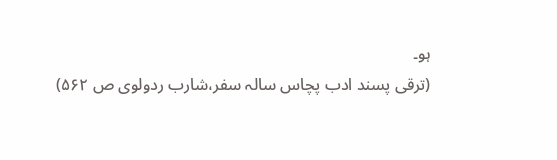ہو۔
(ترقی پسند ادب پچاس سالہ سفر،شارب ردولوی ص ۵۶۲)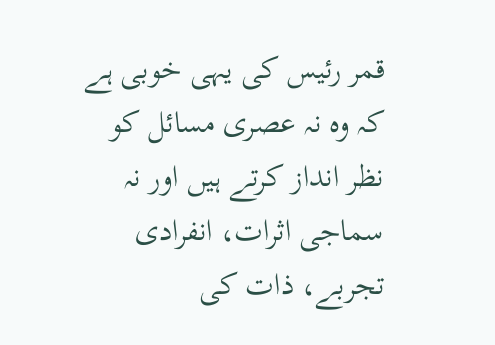قمر رئیس کی یہی خوبی ہے کہ وہ نہ عصری مسائل کو نظر انداز کرتے ہیں اور نہ سماجی اثرات، انفرادی تجربے، ذات کی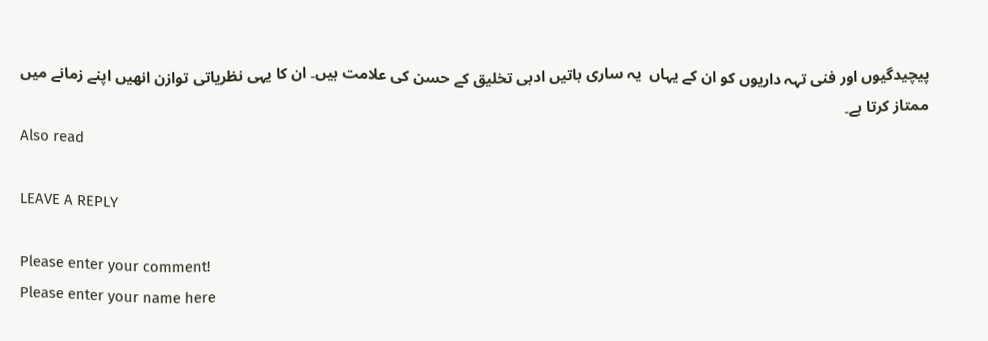پیچیدگیوں اور فنی تہہ داریوں کو ان کے یہاں  یہ ساری باتیں ادبی تخلیق کے حسن کی علامت ہیں۔ ان کا یہی نظریاتی توازن انھیں اپنے زمانے میں ممتاز کرتا ہے۔
Also read

LEAVE A REPLY

Please enter your comment!
Please enter your name here